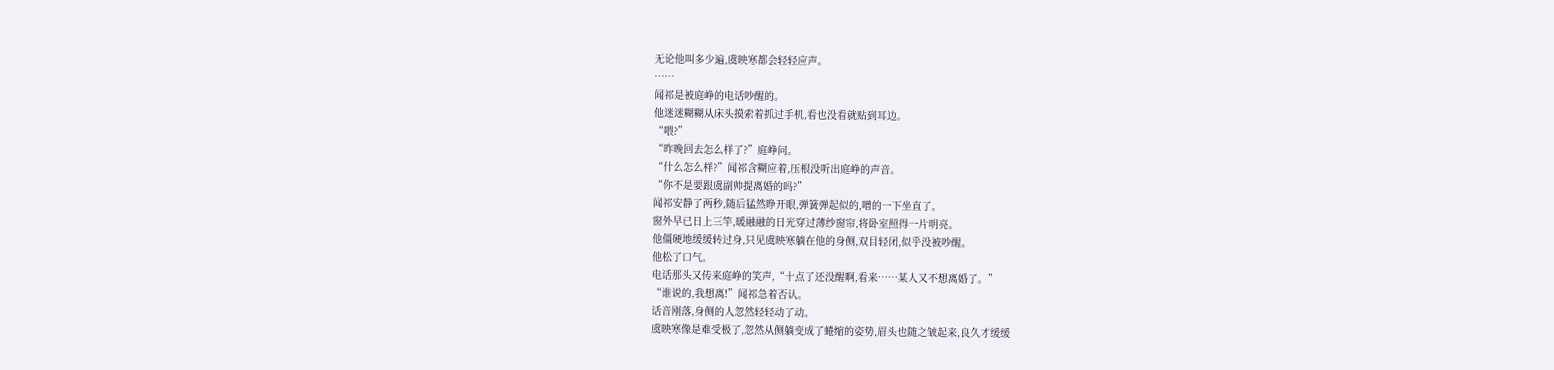无论他叫多少遍,虞映寒都会轻轻应声。
……
闻祁是被庭峥的电话吵醒的。
他迷迷糊糊从床头摸索着抓过手机,看也没看就贴到耳边。
“喂?”
“昨晚回去怎么样了?”庭峥问。
“什么怎么样?”闻祁含糊应着,压根没听出庭峥的声音。
“你不是要跟虞副帅提离婚的吗?”
闻祁安静了两秒,随后猛然睁开眼,弹簧弹起似的,噌的一下坐直了。
窗外早已日上三竿,暖融融的日光穿过薄纱窗帘,将卧室照得一片明亮。
他僵硬地缓缓转过身,只见虞映寒躺在他的身侧,双目轻闭,似乎没被吵醒。
他松了口气。
电话那头又传来庭峥的笑声,“十点了还没醒啊,看来……某人又不想离婚了。”
“谁说的,我想离!”闻祁急着否认。
话音刚落,身侧的人忽然轻轻动了动。
虞映寒像是难受极了,忽然从侧躺变成了蜷缩的姿势,眉头也随之皱起来,良久才缓缓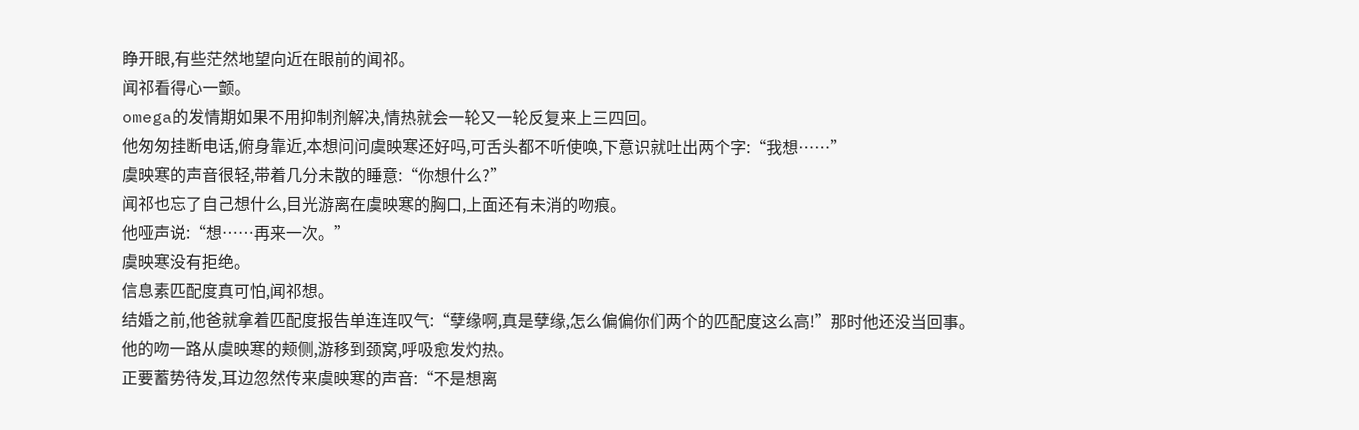睁开眼,有些茫然地望向近在眼前的闻祁。
闻祁看得心一颤。
omega的发情期如果不用抑制剂解决,情热就会一轮又一轮反复来上三四回。
他匆匆挂断电话,俯身靠近,本想问问虞映寒还好吗,可舌头都不听使唤,下意识就吐出两个字:“我想……”
虞映寒的声音很轻,带着几分未散的睡意:“你想什么?”
闻祁也忘了自己想什么,目光游离在虞映寒的胸口,上面还有未消的吻痕。
他哑声说:“想……再来一次。”
虞映寒没有拒绝。
信息素匹配度真可怕,闻祁想。
结婚之前,他爸就拿着匹配度报告单连连叹气:“孽缘啊,真是孽缘,怎么偏偏你们两个的匹配度这么高!”那时他还没当回事。
他的吻一路从虞映寒的颊侧,游移到颈窝,呼吸愈发灼热。
正要蓄势待发,耳边忽然传来虞映寒的声音:“不是想离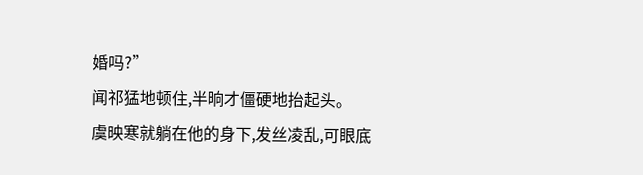婚吗?”
闻祁猛地顿住,半晌才僵硬地抬起头。
虞映寒就躺在他的身下,发丝凌乱,可眼底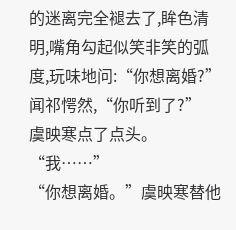的迷离完全褪去了,眸色清明,嘴角勾起似笑非笑的弧度,玩味地问:“你想离婚?”
闻祁愕然,“你听到了?”
虞映寒点了点头。
“我……”
“你想离婚。”虞映寒替他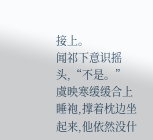接上。
闻祁下意识摇头,“不是。”
虞映寒缓缓合上睡袍,撑着枕边坐起来,他依然没什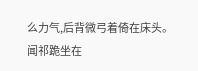么力气,后背微弓着倚在床头。
闻祁跪坐在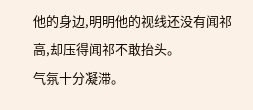他的身边,明明他的视线还没有闻祁高,却压得闻祁不敢抬头。
气氛十分凝滞。